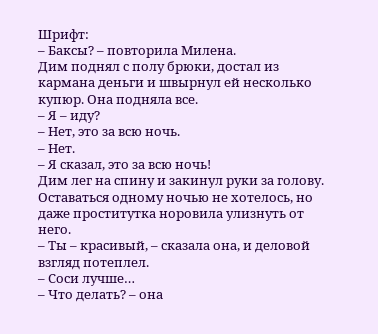Шрифт:
– Баксы? – повторила Милена.
Дим поднял с полу брюки, достал из кармана деньги и швырнул ей несколько купюр. Она подняла все.
– Я – иду?
– Нет, это за всю ночь.
– Нет.
– Я сказал, это за всю ночь!
Дим лег на спину и закинул руки за голову. Оставаться одному ночью не хотелось, но даже проститутка норовила улизнуть от него.
– Ты – красивый, – сказала она, и деловой взгляд потеплел.
– Соси лучше…
– Что делать? – она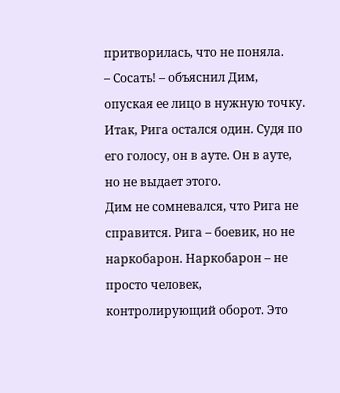притворилась, что не поняла.
– Сосать! – объяснил Дим, опуская ее лицо в нужную точку.
Итак, Рига остался один. Судя по его голосу, он в ауте. Он в ауте, но не выдает этого.
Дим не сомневался, что Рига не справится. Рига – боевик, но не наркобарон. Наркобарон – не просто человек, контролирующий оборот. Это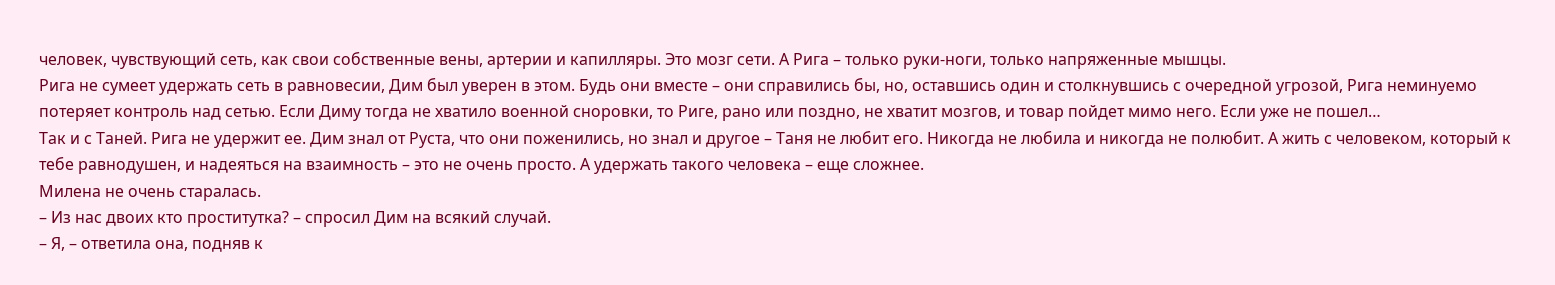человек, чувствующий сеть, как свои собственные вены, артерии и капилляры. Это мозг сети. А Рига – только руки-ноги, только напряженные мышцы.
Рига не сумеет удержать сеть в равновесии, Дим был уверен в этом. Будь они вместе – они справились бы, но, оставшись один и столкнувшись с очередной угрозой, Рига неминуемо потеряет контроль над сетью. Если Диму тогда не хватило военной сноровки, то Риге, рано или поздно, не хватит мозгов, и товар пойдет мимо него. Если уже не пошел…
Так и с Таней. Рига не удержит ее. Дим знал от Руста, что они поженились, но знал и другое – Таня не любит его. Никогда не любила и никогда не полюбит. А жить с человеком, который к тебе равнодушен, и надеяться на взаимность – это не очень просто. А удержать такого человека – еще сложнее.
Милена не очень старалась.
– Из нас двоих кто проститутка? – спросил Дим на всякий случай.
– Я, – ответила она, подняв к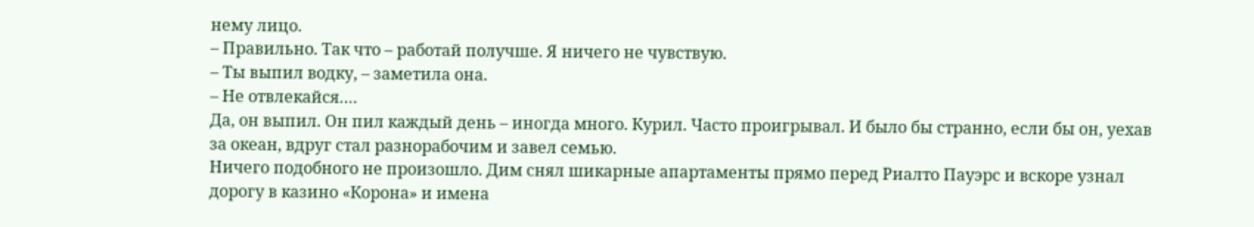нему лицо.
– Правильно. Так что – работай получше. Я ничего не чувствую.
– Ты выпил водку, – заметила она.
– Не отвлекайся….
Да, он выпил. Он пил каждый день – иногда много. Курил. Часто проигрывал. И было бы странно, если бы он, уехав за океан, вдруг стал разнорабочим и завел семью.
Ничего подобного не произошло. Дим снял шикарные апартаменты прямо перед Риалто Пауэрс и вскоре узнал дорогу в казино «Корона» и имена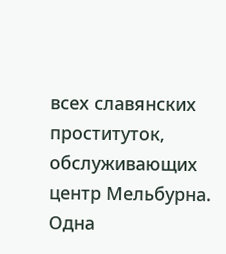всех славянских проституток, обслуживающих центр Мельбурна. Одна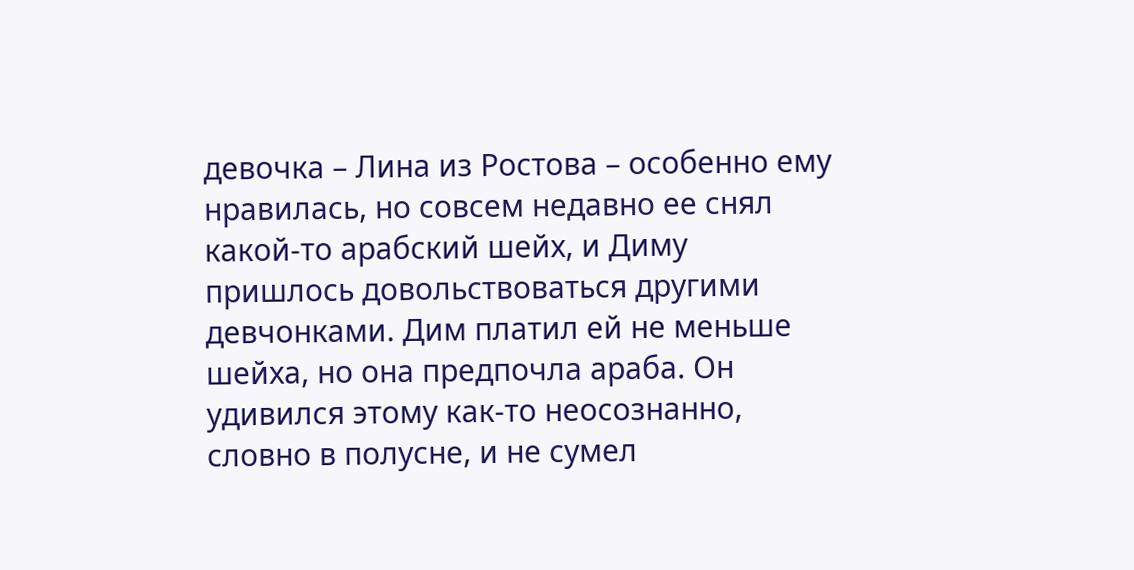девочка – Лина из Ростова – особенно ему нравилась, но совсем недавно ее снял какой-то арабский шейх, и Диму пришлось довольствоваться другими девчонками. Дим платил ей не меньше шейха, но она предпочла араба. Он удивился этому как-то неосознанно, словно в полусне, и не сумел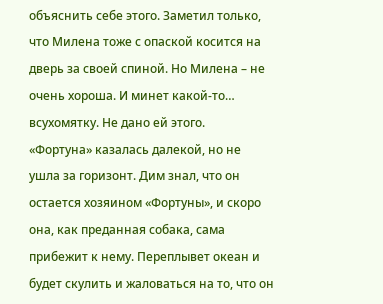объяснить себе этого. Заметил только, что Милена тоже с опаской косится на дверь за своей спиной. Но Милена – не очень хороша. И минет какой-то… всухомятку. Не дано ей этого.
«Фортуна» казалась далекой, но не ушла за горизонт. Дим знал, что он остается хозяином «Фортуны», и скоро она, как преданная собака, сама прибежит к нему. Переплывет океан и будет скулить и жаловаться на то, что он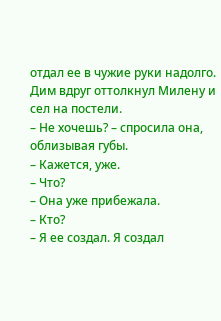отдал ее в чужие руки надолго.
Дим вдруг оттолкнул Милену и сел на постели.
– Не хочешь? – спросила она, облизывая губы.
– Кажется, уже.
– Что?
– Она уже прибежала.
– Кто?
– Я ее создал. Я создал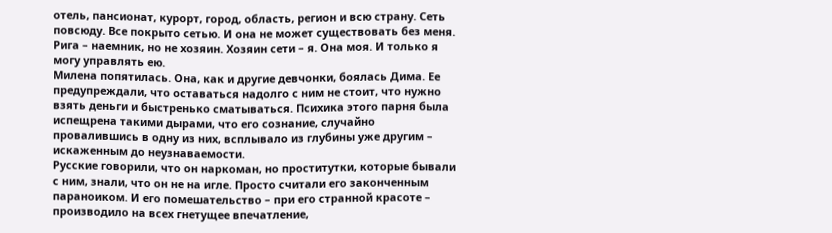отель, пансионат, курорт, город, область, регион и всю страну. Сеть повсюду. Все покрыто сетью. И она не может существовать без меня. Рига – наемник, но не хозяин. Хозяин сети – я. Она моя. И только я могу управлять ею.
Милена попятилась. Она, как и другие девчонки, боялась Дима. Ее предупреждали, что оставаться надолго с ним не стоит, что нужно взять деньги и быстренько сматываться. Психика этого парня была испещрена такими дырами, что его сознание, случайно провалившись в одну из них, всплывало из глубины уже другим – искаженным до неузнаваемости.
Русские говорили, что он наркоман, но проститутки, которые бывали с ним, знали, что он не на игле. Просто считали его законченным параноиком. И его помешательство – при его странной красоте – производило на всех гнетущее впечатление,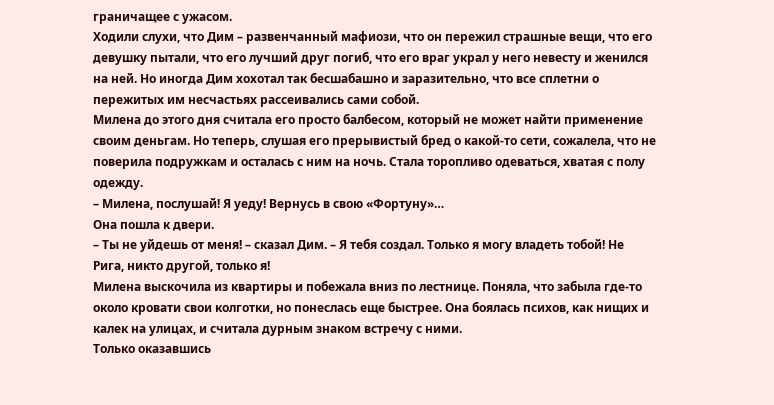граничащее с ужасом.
Ходили слухи, что Дим – развенчанный мафиози, что он пережил страшные вещи, что его девушку пытали, что его лучший друг погиб, что его враг украл у него невесту и женился на ней. Но иногда Дим хохотал так бесшабашно и заразительно, что все сплетни о пережитых им несчастьях рассеивались сами собой.
Милена до этого дня считала его просто балбесом, который не может найти применение своим деньгам. Но теперь, слушая его прерывистый бред о какой-то сети, сожалела, что не поверила подружкам и осталась с ним на ночь. Стала торопливо одеваться, хватая с полу одежду.
– Милена, послушай! Я уеду! Вернусь в свою «Фортуну»…
Она пошла к двери.
– Ты не уйдешь от меня! – сказал Дим. – Я тебя создал. Только я могу владеть тобой! Не Рига, никто другой, только я!
Милена выскочила из квартиры и побежала вниз по лестнице. Поняла, что забыла где-то около кровати свои колготки, но понеслась еще быстрее. Она боялась психов, как нищих и калек на улицах, и считала дурным знаком встречу с ними.
Только оказавшись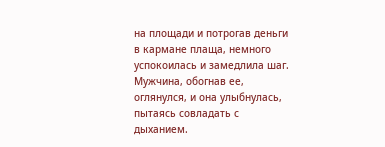на площади и потрогав деньги в кармане плаща, немного успокоилась и замедлила шаг. Мужчина, обогнав ее, оглянулся, и она улыбнулась, пытаясь совладать с дыханием.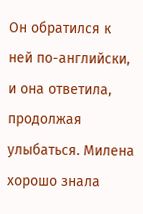Он обратился к ней по-английски, и она ответила, продолжая улыбаться. Милена хорошо знала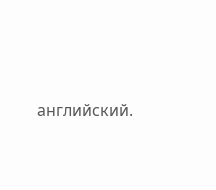английский.